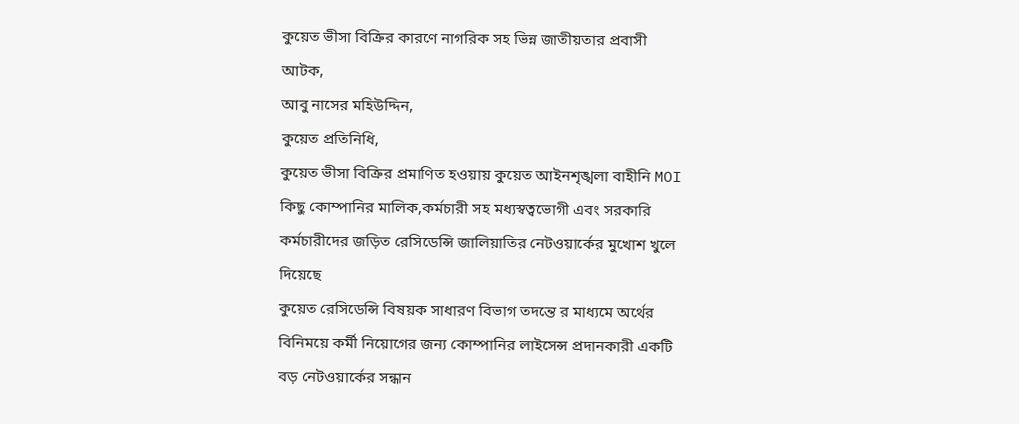কুয়েত ভীসা বিক্রির কারণে নাগরিক সহ ভিন্ন জাতীয়তার প্রবাসী আটক,
আবু নাসের মহিউদ্দিন,
কুয়েত প্রতিনিধি,
কুয়েত ভীসা বিক্রির প্রমাণিত হওয়ায় কুয়েত আইনশৃঙ্খলা বাহীনি MOI কিছু কোম্পানির মালিক,কর্মচারী সহ মধ্যস্বত্বভোগী এবং সরকারি কর্মচারীদের জড়িত রেসিডেন্সি জালিয়াতির নেটওয়ার্কের মুখোশ খুলে দিয়েছে
কুয়েত রেসিডেন্সি বিষয়ক সাধারণ বিভাগ তদন্তে র মাধ্যমে অর্থের বিনিময়ে কর্মী নিয়োগের জন্য কোম্পানির লাইসেন্স প্রদানকারী একটি বড় নেটওয়ার্কের সন্ধান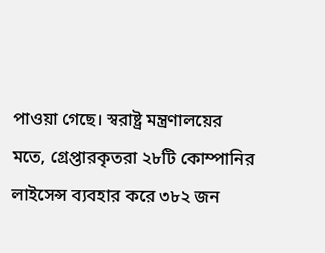পাওয়া গেছে। স্বরাষ্ট্র মন্ত্রণালয়ের মতে, গ্রেপ্তারকৃতরা ২৮টি কোম্পানির লাইসেন্স ব্যবহার করে ৩৮২ জন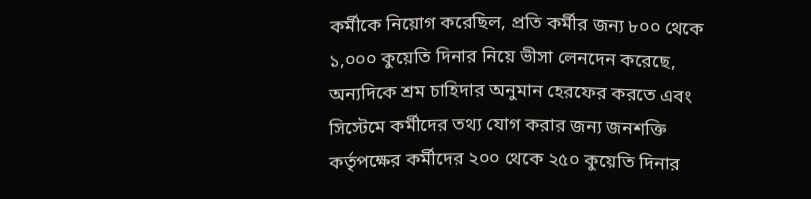কর্মীকে নিয়োগ করেছিল, প্রতি কর্মীর জন্য ৮০০ থেকে ১,০০০ কুয়েতি দিনার নিয়ে ভীসা লেনদেন করেছে, অন্যদিকে শ্রম চাহিদার অনুমান হেরফের করতে এবং সিস্টেমে কর্মীদের তথ্য যোগ করার জন্য জনশক্তি কর্তৃপক্ষের কর্মীদের ২০০ থেকে ২৫০ কুয়েতি দিনার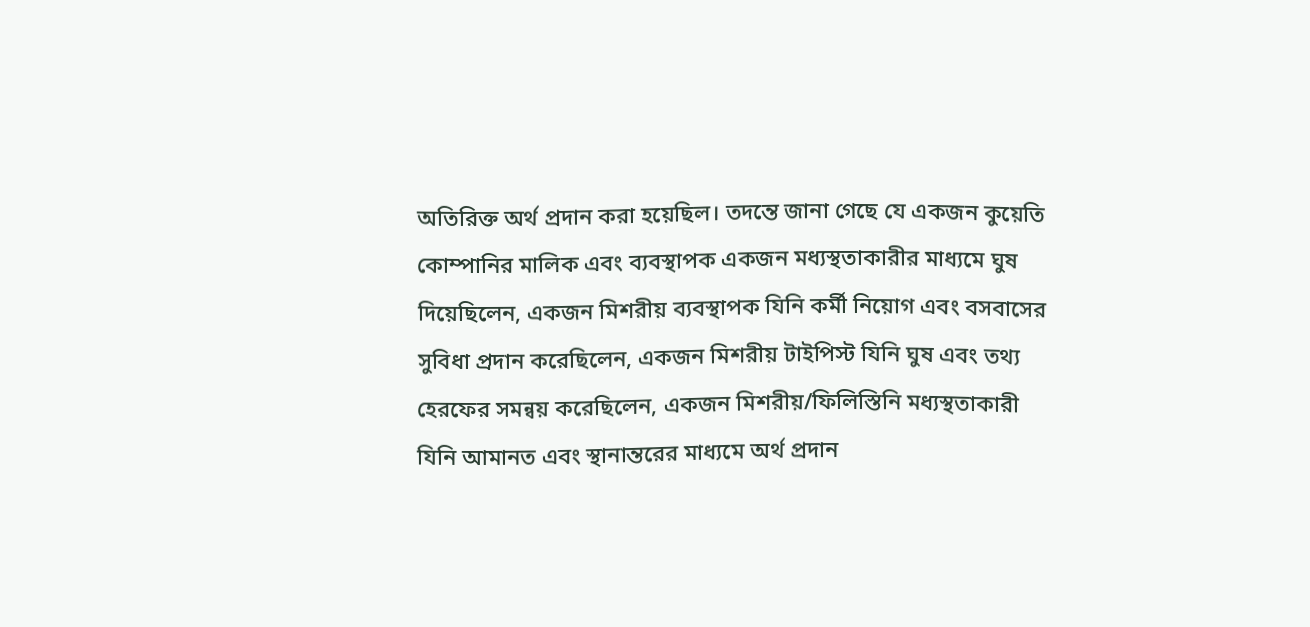অতিরিক্ত অর্থ প্রদান করা হয়েছিল। তদন্তে জানা গেছে যে একজন কুয়েতি কোম্পানির মালিক এবং ব্যবস্থাপক একজন মধ্যস্থতাকারীর মাধ্যমে ঘুষ দিয়েছিলেন, একজন মিশরীয় ব্যবস্থাপক যিনি কর্মী নিয়োগ এবং বসবাসের সুবিধা প্রদান করেছিলেন, একজন মিশরীয় টাইপিস্ট যিনি ঘুষ এবং তথ্য হেরফের সমন্বয় করেছিলেন, একজন মিশরীয়/ফিলিস্তিনি মধ্যস্থতাকারী যিনি আমানত এবং স্থানান্তরের মাধ্যমে অর্থ প্রদান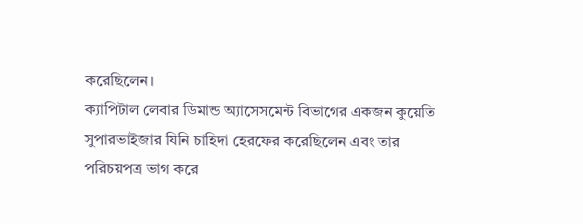করেছিলেন।
ক্যাপিটাল লেবার ডিমান্ড অ্যাসেসমেন্ট বিভাগের একজন কুয়েতি সুপারভাইজার যিনি চাহিদা হেরফের করেছিলেন এবং তার পরিচয়পত্র ভাগ করে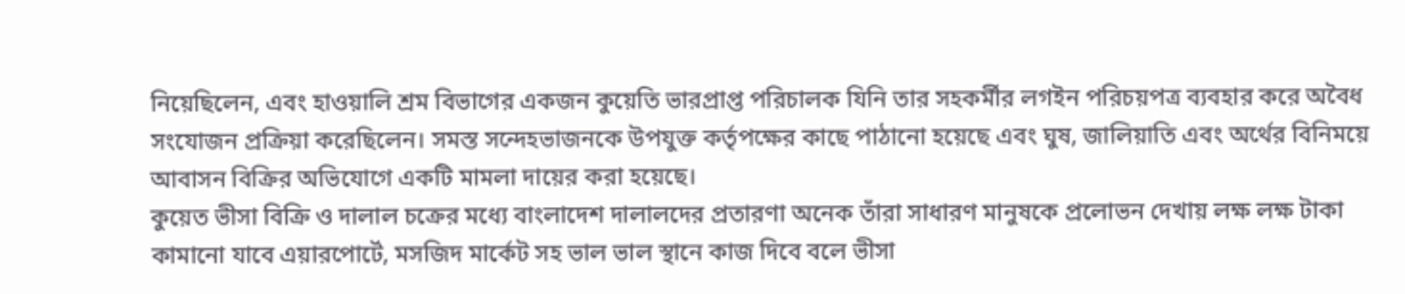নিয়েছিলেন, এবং হাওয়ালি শ্রম বিভাগের একজন কুয়েতি ভারপ্রাপ্ত পরিচালক যিনি তার সহকর্মীর লগইন পরিচয়পত্র ব্যবহার করে অবৈধ সংযোজন প্রক্রিয়া করেছিলেন। সমস্ত সন্দেহভাজনকে উপযুক্ত কর্তৃপক্ষের কাছে পাঠানো হয়েছে এবং ঘুষ, জালিয়াতি এবং অর্থের বিনিময়ে আবাসন বিক্রির অভিযোগে একটি মামলা দায়ের করা হয়েছে।
কুয়েত ভীসা বিক্রি ও দালাল চক্রের মধ্যে বাংলাদেশ দালালদের প্রতারণা অনেক তাঁরা সাধারণ মানুষকে প্রলোভন দেখায় লক্ষ লক্ষ টাকা কামানো যাবে এয়ারপোর্টে, মসজিদ মার্কেট সহ ভাল ভাল স্থানে কাজ দিবে বলে ভীসা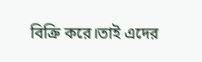বিক্রি করে।তাই এদের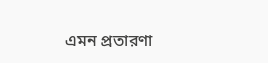এমন প্রতারণা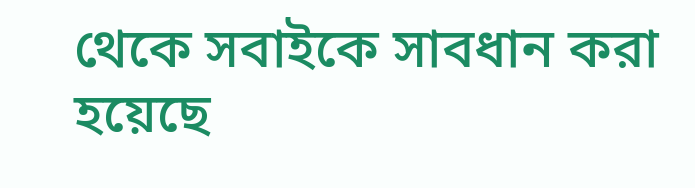থেকে সবাইকে সাবধান করা হয়েছে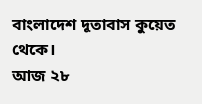বাংলাদেশ দূতাবাস কুয়েত থেকে।
আজ ২৮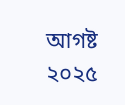আগষ্ট ২০২৫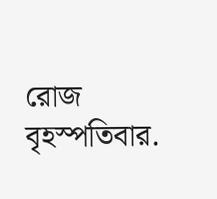রোজ বৃহস্পতিবার.